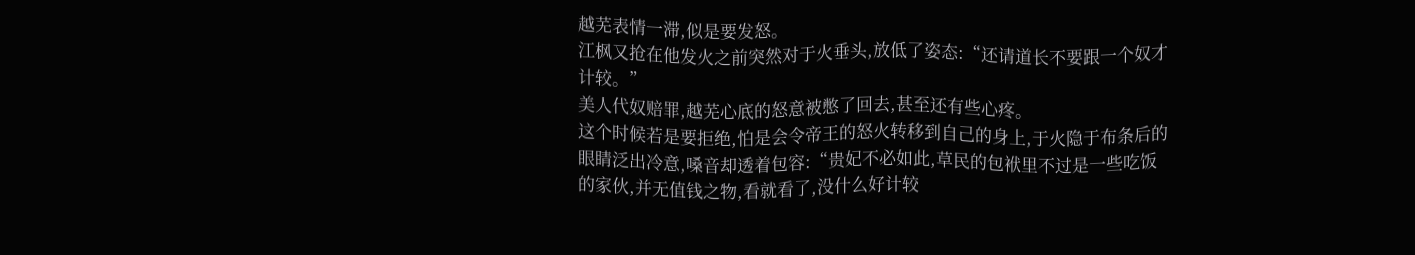越芜表情一滞,似是要发怒。
江枫又抢在他发火之前突然对于火垂头,放低了姿态:“还请道长不要跟一个奴才计较。”
美人代奴赔罪,越芜心底的怒意被憋了回去,甚至还有些心疼。
这个时候若是要拒绝,怕是会令帝王的怒火转移到自己的身上,于火隐于布条后的眼睛泛出冷意,嗓音却透着包容:“贵妃不必如此,草民的包袱里不过是一些吃饭的家伙,并无值钱之物,看就看了,没什么好计较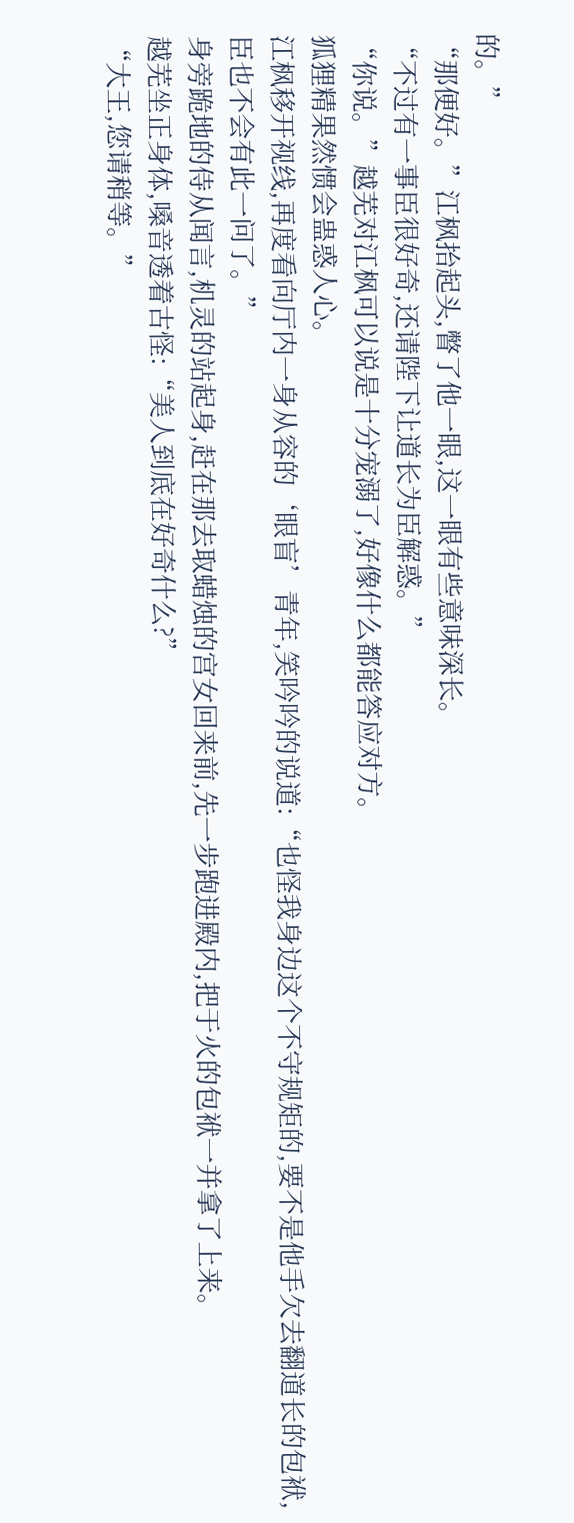的。”
“那便好。”江枫抬起头,瞥了他一眼,这一眼有些意味深长。
“不过有一事臣很好奇,还请陛下让道长为臣解惑。”
“你说。”越芜对江枫可以说是十分宠溺了,好像什么都能答应对方。
狐狸精果然惯会蛊惑人心。
江枫移开视线,再度看向厅内一身从容的‘眼盲’青年,笑吟吟的说道:“也怪我身边这个不守规矩的,要不是他手欠去翻道长的包袱,臣也不会有此一问了。”
身旁跪地的侍从闻言,机灵的站起身,赶在那去取蜡烛的宫女回来前,先一步跑进殿内,把于火的包袱一并拿了上来。
越芜坐正身体,嗓音透着古怪:“美人到底在好奇什么?”
“大王,您请稍等。”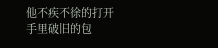他不疾不徐的打开手里破旧的包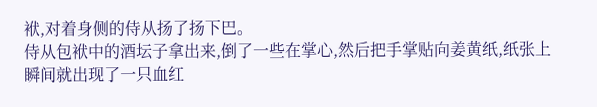袱,对着身侧的侍从扬了扬下巴。
侍从包袱中的酒坛子拿出来,倒了一些在掌心,然后把手掌贴向姜黄纸,纸张上瞬间就出现了一只血红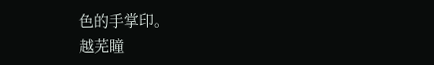色的手掌印。
越芜瞳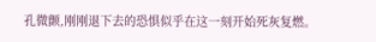孔微颤,刚刚退下去的恐惧似乎在这一刻开始死灰复燃。